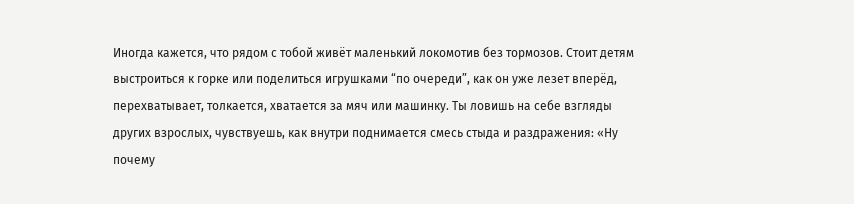Иногда кажется, что рядом с тобой живёт маленький локомотив без тормозов. Стоит детям выстроиться к горке или поделиться игрушками “по очереди”, как он уже лезет вперёд, перехватывает, толкается, хватается за мяч или машинку. Ты ловишь на себе взгляды других взрослых, чувствуешь, как внутри поднимается смесь стыда и раздражения: «Ну почему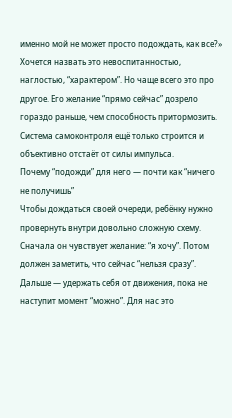именно мой не может просто подождать, как все?» Хочется назвать это невоспитанностью, наглостью, “характером”. Но чаще всего это про другое. Его желание “прямо сейчас” дозрело гораздо раньше, чем способность притормозить. Система самоконтроля ещё только строится и объективно отстаёт от силы импульса.
Почему “подожди” для него — почти как “ничего не получишь”
Чтобы дождаться своей очереди, ребёнку нужно провернуть внутри довольно сложную схему. Сначала он чувствует желание: “я хочу”. Потом должен заметить, что сейчас “нельзя сразу”. Дальше — удержать себя от движения, пока не наступит момент “можно”. Для нас это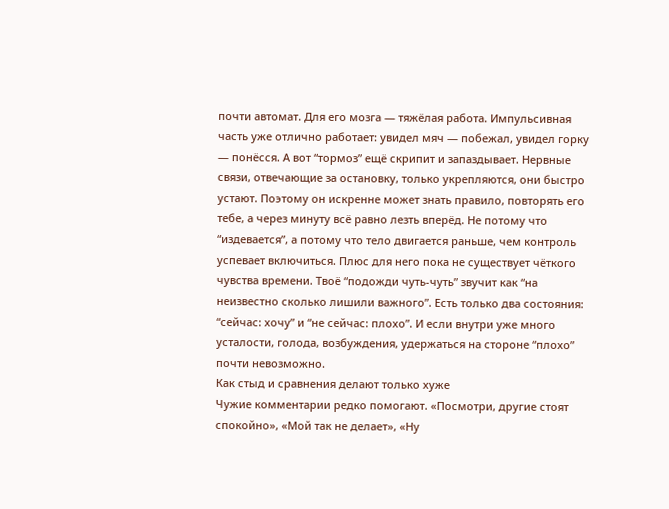почти автомат. Для его мозга — тяжёлая работа. Импульсивная часть уже отлично работает: увидел мяч — побежал, увидел горку — понёсся. А вот “тормоз” ещё скрипит и запаздывает. Нервные связи, отвечающие за остановку, только укрепляются, они быстро устают. Поэтому он искренне может знать правило, повторять его тебе, а через минуту всё равно лезть вперёд. Не потому что “издевается”, а потому что тело двигается раньше, чем контроль успевает включиться. Плюс для него пока не существует чёткого чувства времени. Твоё “подожди чуть-чуть” звучит как “на неизвестно сколько лишили важного”. Есть только два состояния: “сейчас: хочу” и “не сейчас: плохо”. И если внутри уже много усталости, голода, возбуждения, удержаться на стороне “плохо” почти невозможно.
Как стыд и сравнения делают только хуже
Чужие комментарии редко помогают. «Посмотри, другие стоят спокойно», «Мой так не делает», «Ну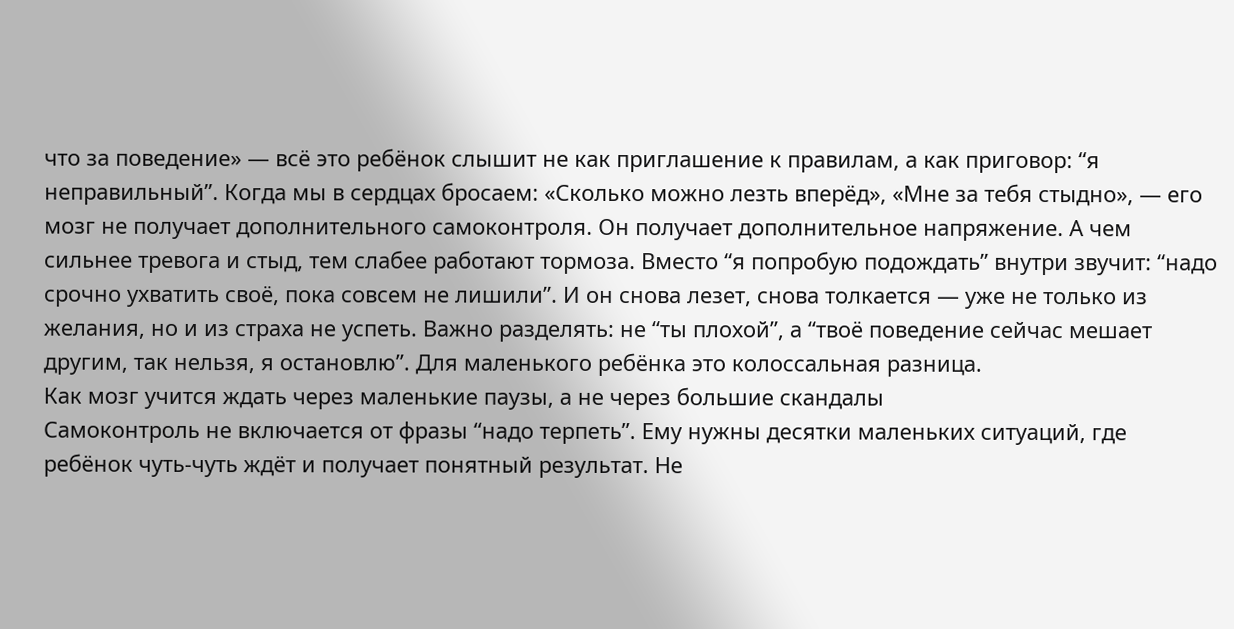что за поведение» — всё это ребёнок слышит не как приглашение к правилам, а как приговор: “я неправильный”. Когда мы в сердцах бросаем: «Сколько можно лезть вперёд», «Мне за тебя стыдно», — его мозг не получает дополнительного самоконтроля. Он получает дополнительное напряжение. А чем сильнее тревога и стыд, тем слабее работают тормоза. Вместо “я попробую подождать” внутри звучит: “надо срочно ухватить своё, пока совсем не лишили”. И он снова лезет, снова толкается — уже не только из желания, но и из страха не успеть. Важно разделять: не “ты плохой”, а “твоё поведение сейчас мешает другим, так нельзя, я остановлю”. Для маленького ребёнка это колоссальная разница.
Как мозг учится ждать через маленькие паузы, а не через большие скандалы
Самоконтроль не включается от фразы “надо терпеть”. Ему нужны десятки маленьких ситуаций, где ребёнок чуть-чуть ждёт и получает понятный результат. Не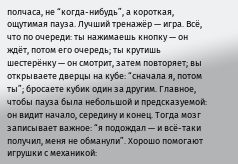полчаса, не “когда-нибудь”, а короткая, ощутимая пауза. Лучший тренажёр — игра. Всё, что по очереди: ты нажимаешь кнопку — он ждёт, потом его очередь; ты крутишь шестерёнку — он смотрит, затем повторяет; вы открываете дверцы на кубе: “сначала я, потом ты”; бросаете кубик один за другим. Главное, чтобы пауза была небольшой и предсказуемой: он видит начало, середину и конец. Тогда мозг записывает важное: “я подождал — и всё-таки получил, меня не обманули”. Хорошо помогают игрушки с механикой: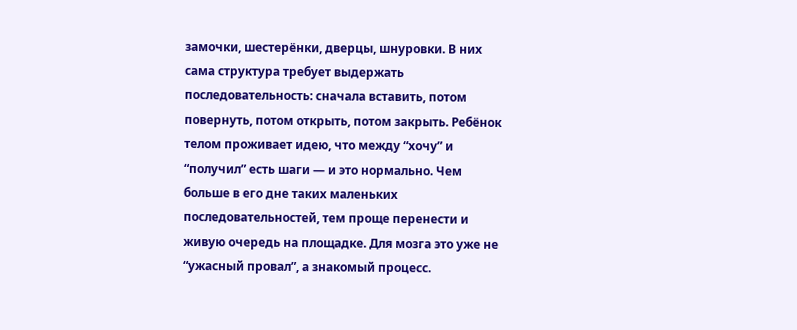замочки, шестерёнки, дверцы, шнуровки. В них сама структура требует выдержать последовательность: сначала вставить, потом повернуть, потом открыть, потом закрыть. Ребёнок телом проживает идею, что между “хочу” и “получил” есть шаги — и это нормально. Чем больше в его дне таких маленьких последовательностей, тем проще перенести и живую очередь на площадке. Для мозга это уже не “ужасный провал”, а знакомый процесс.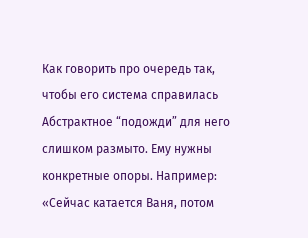Как говорить про очередь так, чтобы его система справилась
Абстрактное “подожди” для него слишком размыто. Ему нужны конкретные опоры. Например: «Сейчас катается Ваня, потом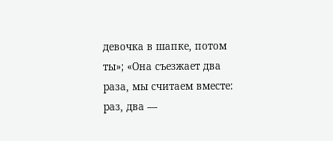девочка в шапке, потом ты»; «Она съезжает два раза, мы считаем вместе: раз, два —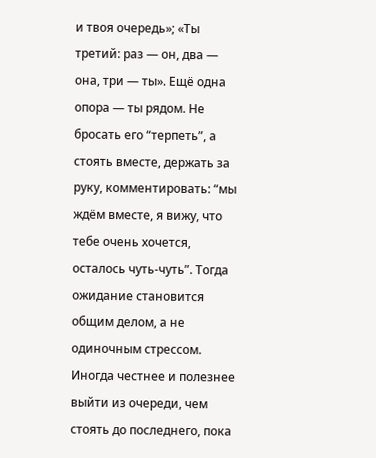и твоя очередь»; «Ты третий: раз — он, два — она, три — ты». Ещё одна опора — ты рядом. Не бросать его “терпеть”, а стоять вместе, держать за руку, комментировать: “мы ждём вместе, я вижу, что тебе очень хочется, осталось чуть-чуть”. Тогда ожидание становится общим делом, а не одиночным стрессом. Иногда честнее и полезнее выйти из очереди, чем стоять до последнего, пока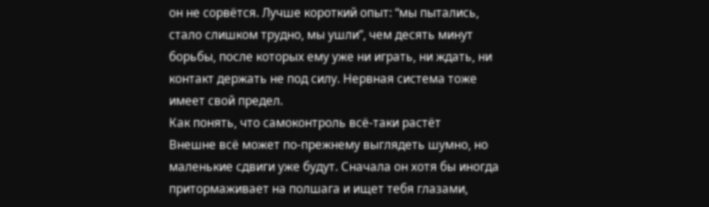он не сорвётся. Лучше короткий опыт: “мы пытались, стало слишком трудно, мы ушли”, чем десять минут борьбы, после которых ему уже ни играть, ни ждать, ни контакт держать не под силу. Нервная система тоже имеет свой предел.
Как понять, что самоконтроль всё-таки растёт
Внешне всё может по-прежнему выглядеть шумно, но маленькие сдвиги уже будут. Сначала он хотя бы иногда притормаживает на полшага и ищет тебя глазами,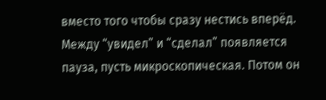вместо того чтобы сразу нестись вперёд. Между “увидел” и “сделал” появляется пауза, пусть микроскопическая. Потом он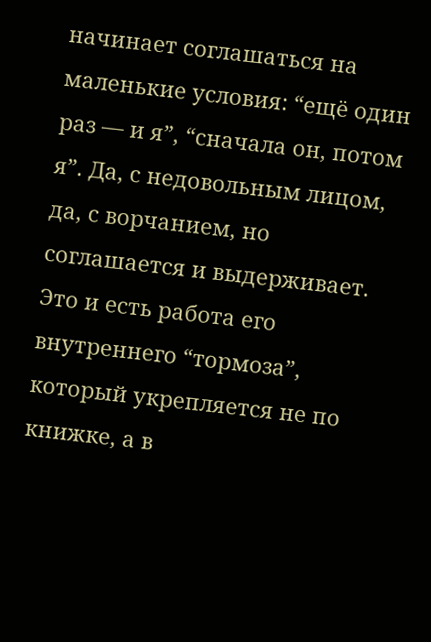начинает соглашаться на маленькие условия: “ещё один раз — и я”, “сначала он, потом я”. Да, с недовольным лицом, да, с ворчанием, но соглашается и выдерживает. Это и есть работа его внутреннего “тормоза”, который укрепляется не по книжке, а в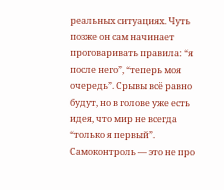реальных ситуациях. Чуть позже он сам начинает проговаривать правила: “я после него”, “теперь моя очередь”. Срывы всё равно будут, но в голове уже есть идея, что мир не всегда “только я первый”. Самоконтроль — это не про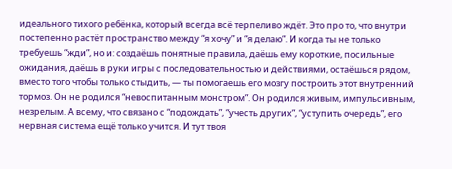идеального тихого ребёнка, который всегда всё терпеливо ждёт. Это про то, что внутри постепенно растёт пространство между “я хочу” и “я делаю”. И когда ты не только требуешь “жди”, но и: создаёшь понятные правила, даёшь ему короткие, посильные ожидания, даёшь в руки игры с последовательностью и действиями, остаёшься рядом, вместо того чтобы только стыдить, — ты помогаешь его мозгу построить этот внутренний тормоз. Он не родился “невоспитанным монстром”. Он родился живым, импульсивным, незрелым. А всему, что связано с “подождать”, “учесть других”, “уступить очередь”, его нервная система ещё только учится. И тут твоя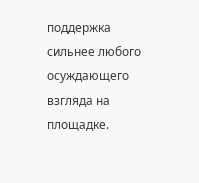поддержка сильнее любого осуждающего взгляда на площадке.